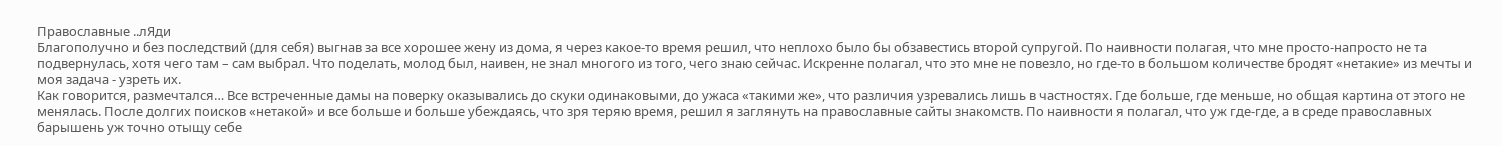Православные ..лЯди
Благополучно и без последствий (для себя) выгнав за все хорошее жену из дома, я через какое-то время решил, что неплохо было бы обзавестись второй супругой. По наивности полагая, что мне просто-напросто не та подвернулась, хотя чего там – сам выбрал. Что поделать, молод был, наивен, не знал многого из того, чего знаю сейчас. Искренне полагал, что это мне не повезло, но где-то в большом количестве бродят «нетакие» из мечты и моя задача - узреть их.
Как говорится, размечтался… Все встреченные дамы на поверку оказывались до скуки одинаковыми, до ужаса «такими же», что различия узревались лишь в частностях. Где больше, где меньше, но общая картина от этого не менялась. После долгих поисков «нетакой» и все больше и больше убеждаясь, что зря теряю время, решил я заглянуть на православные сайты знакомств. По наивности я полагал, что уж где-где, а в среде православных барышень уж точно отыщу себе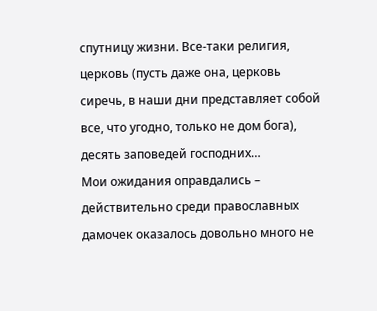спутницу жизни. Все-таки религия, церковь (пусть даже она, церковь сиречь, в наши дни представляет собой все, что угодно, только не дом бога), десять заповедей господних…
Мои ожидания оправдались – действительно среди православных дамочек оказалось довольно много не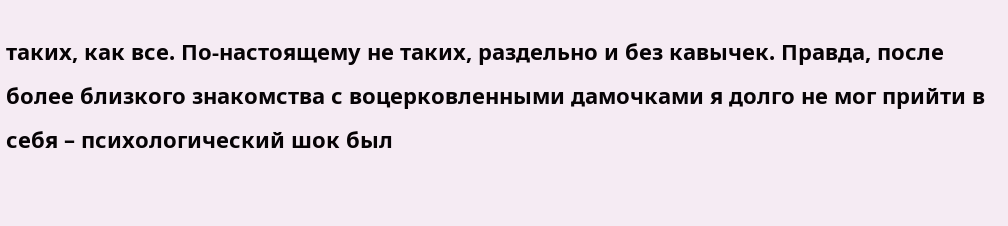таких, как все. По-настоящему не таких, раздельно и без кавычек. Правда, после более близкого знакомства с воцерковленными дамочками я долго не мог прийти в себя – психологический шок был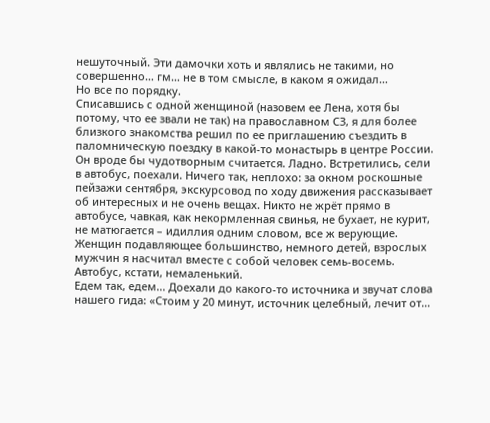нешуточный. Эти дамочки хоть и являлись не такими, но совершенно… гм… не в том смысле, в каком я ожидал…
Но все по порядку.
Списавшись с одной женщиной (назовем ее Лена, хотя бы потому, что ее звали не так) на православном СЗ, я для более близкого знакомства решил по ее приглашению съездить в паломническую поездку в какой-то монастырь в центре России. Он вроде бы чудотворным считается. Ладно. Встретились, сели в автобус, поехали. Ничего так, неплохо: за окном роскошные пейзажи сентября, экскурсовод по ходу движения рассказывает об интересных и не очень вещах. Никто не жрёт прямо в автобусе, чавкая, как некормленная свинья, не бухает, не курит, не матюгается – идиллия одним словом, все ж верующие. Женщин подавляющее большинство, немного детей, взрослых мужчин я насчитал вместе с собой человек семь-восемь. Автобус, кстати, немаленький.
Едем так, едем... Доехали до какого-то источника и звучат слова нашего гида: «Стоим у 20 минут, источник целебный, лечит от…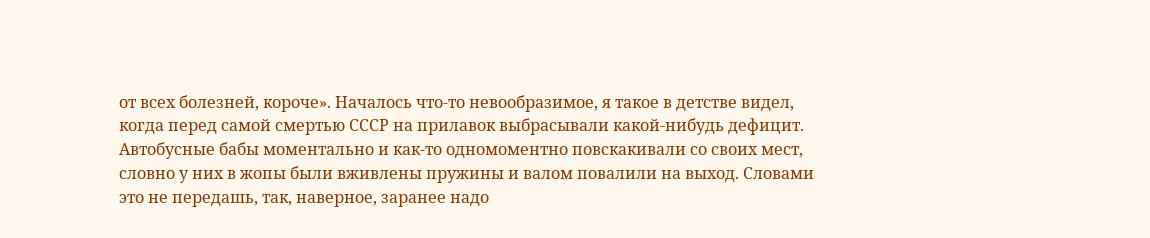от всех болезней, короче». Началось что-то невообразимое, я такое в детстве видел, когда перед самой смертью СССР на прилавок выбрасывали какой-нибудь дефицит. Автобусные бабы моментально и как-то одномоментно повскакивали со своих мест, словно у них в жопы были вживлены пружины и валом повалили на выход. Словами это не передашь, так, наверное, заранее надо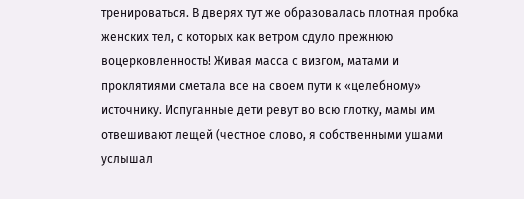тренироваться. В дверях тут же образовалась плотная пробка женских тел, с которых как ветром сдуло прежнюю воцерковленность! Живая масса с визгом, матами и проклятиями сметала все на своем пути к «целебному» источнику. Испуганные дети ревут во всю глотку, мамы им отвешивают лещей (честное слово, я собственными ушами услышал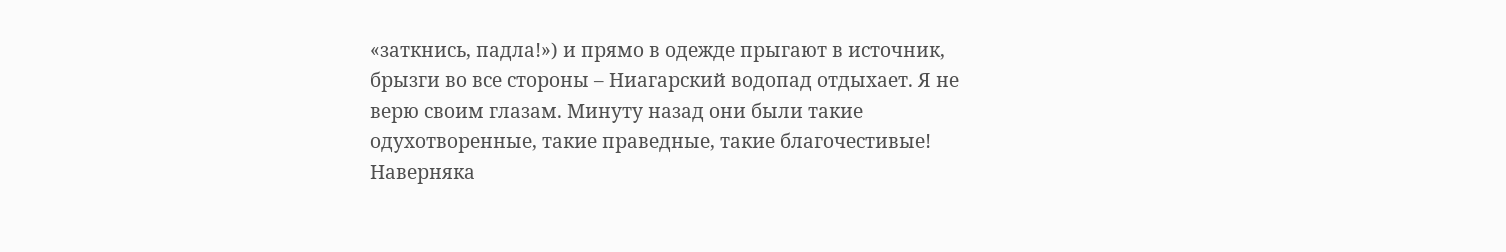«заткнись, падла!») и прямо в одежде прыгают в источник, брызги во все стороны – Ниагарский водопад отдыхает. Я не верю своим глазам. Минуту назад они были такие одухотворенные, такие праведные, такие благочестивые! Наверняка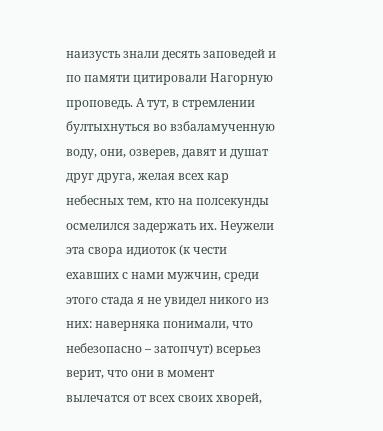наизусть знали десять заповедей и по памяти цитировали Нагорную проповедь. А тут, в стремлении бултыхнуться во взбаламученную воду, они, озверев, давят и душат друг друга, желая всех кар небесных тем, кто на полсекунды осмелился задержать их. Неужели эта свора идиоток (к чести ехавших с нами мужчин, среди этого стада я не увидел никого из них: наверняка понимали, что небезопасно – затопчут) всерьез верит, что они в момент вылечатся от всех своих хворей,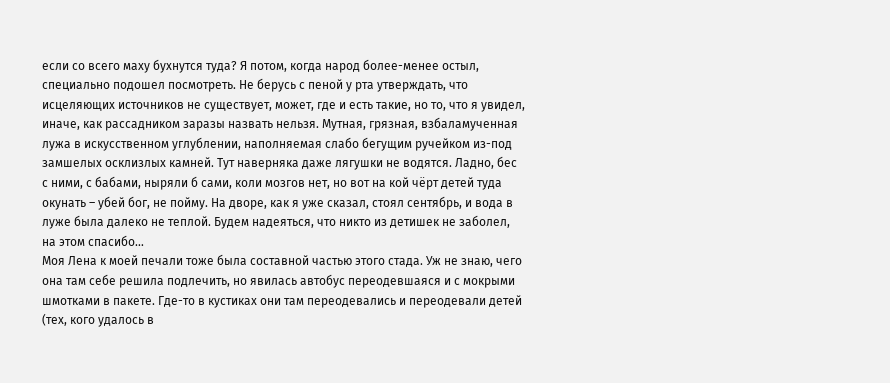если со всего маху бухнутся туда? Я потом, когда народ более-менее остыл, специально подошел посмотреть. Не берусь с пеной у рта утверждать, что исцеляющих источников не существует, может, где и есть такие, но то, что я увидел, иначе, как рассадником заразы назвать нельзя. Мутная, грязная, взбаламученная лужа в искусственном углублении, наполняемая слабо бегущим ручейком из-под замшелых осклизлых камней. Тут наверняка даже лягушки не водятся. Ладно, бес с ними, с бабами, ныряли б сами, коли мозгов нет, но вот на кой чёрт детей туда окунать – убей бог, не пойму. На дворе, как я уже сказал, стоял сентябрь, и вода в луже была далеко не теплой. Будем надеяться, что никто из детишек не заболел, на этом спасибо…
Моя Лена к моей печали тоже была составной частью этого стада. Уж не знаю, чего она там себе решила подлечить, но явилась автобус переодевшаяся и с мокрыми шмотками в пакете. Где-то в кустиках они там переодевались и переодевали детей (тех, кого удалось в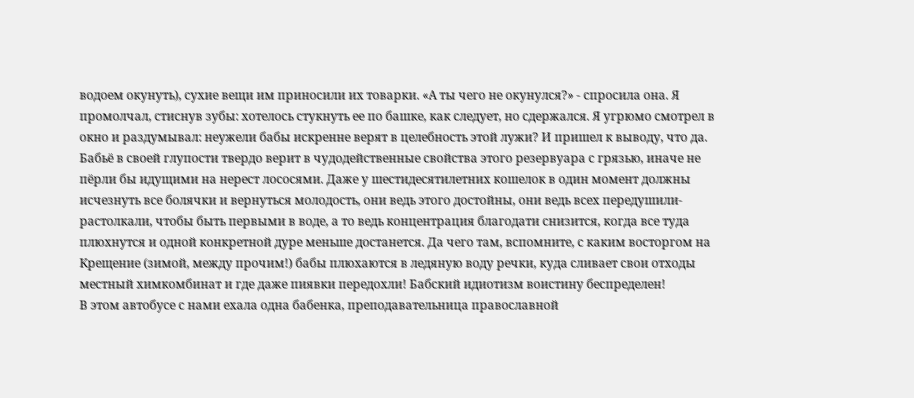водоем окунуть), сухие вещи им приносили их товарки. «А ты чего не окунулся?» - спросила она. Я промолчал, стиснув зубы: хотелось стукнуть ее по башке, как следует, но сдержался. Я угрюмо смотрел в окно и раздумывал: неужели бабы искренне верят в целебность этой лужи? И пришел к выводу, что да. Бабьё в своей глупости твердо верит в чудодейственные свойства этого резервуара с грязью, иначе не пёрли бы идущими на нерест лососями. Даже у шестидесятилетних кошелок в один момент должны исчезнуть все болячки и вернуться молодость, они ведь этого достойны, они ведь всех передушили-растолкали, чтобы быть первыми в воде, а то ведь концентрация благодати снизится, когда все туда плюхнутся и одной конкретной дуре меньше достанется. Да чего там, вспомните, с каким восторгом на Крещение (зимой, между прочим!) бабы плюхаются в ледяную воду речки, куда сливает свои отходы местный химкомбинат и где даже пиявки передохли! Бабский идиотизм воистину беспределен!
В этом автобусе с нами ехала одна бабенка, преподавательница православной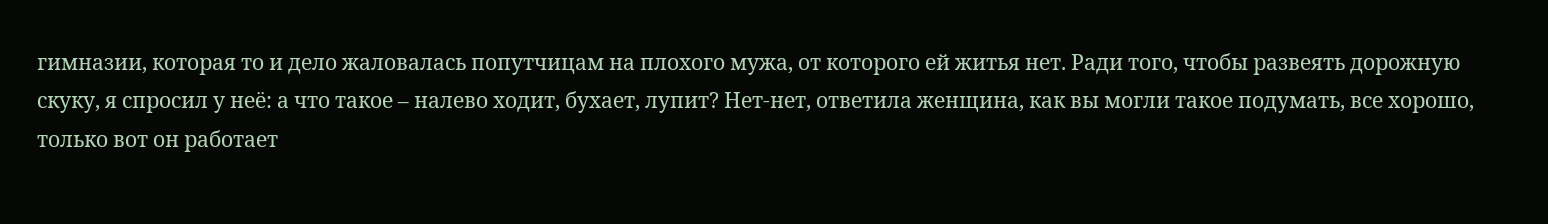гимназии, которая то и дело жаловалась попутчицам на плохого мужа, от которого ей житья нет. Ради того, чтобы развеять дорожную скуку, я спросил у неё: а что такое – налево ходит, бухает, лупит? Нет-нет, ответила женщина, как вы могли такое подумать, все хорошо, только вот он работает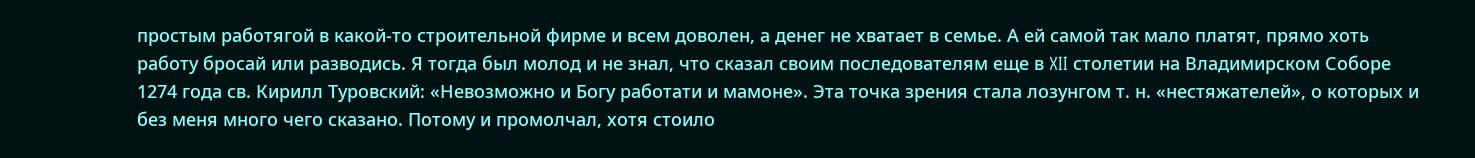простым работягой в какой-то строительной фирме и всем доволен, а денег не хватает в семье. А ей самой так мало платят, прямо хоть работу бросай или разводись. Я тогда был молод и не знал, что сказал своим последователям еще в XII столетии на Владимирском Соборе 1274 года св. Кирилл Туровский: «Невозможно и Богу работати и мамоне». Эта точка зрения стала лозунгом т. н. «нестяжателей», о которых и без меня много чего сказано. Потому и промолчал, хотя стоило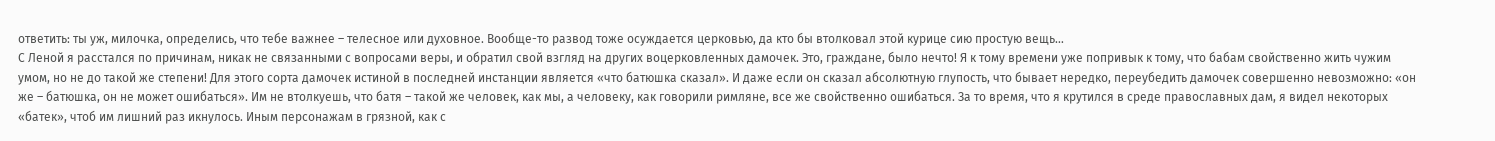ответить: ты уж, милочка, определись, что тебе важнее – телесное или духовное. Вообще-то развод тоже осуждается церковью, да кто бы втолковал этой курице сию простую вещь…
С Леной я расстался по причинам, никак не связанными с вопросами веры, и обратил свой взгляд на других воцерковленных дамочек. Это, граждане, было нечто! Я к тому времени уже попривык к тому, что бабам свойственно жить чужим умом, но не до такой же степени! Для этого сорта дамочек истиной в последней инстанции является «что батюшка сказал». И даже если он сказал абсолютную глупость, что бывает нередко, переубедить дамочек совершенно невозможно: «он же – батюшка, он не может ошибаться». Им не втолкуешь, что батя – такой же человек, как мы, а человеку, как говорили римляне, все же свойственно ошибаться. За то время, что я крутился в среде православных дам, я видел некоторых «батек», чтоб им лишний раз икнулось. Иным персонажам в грязной, как с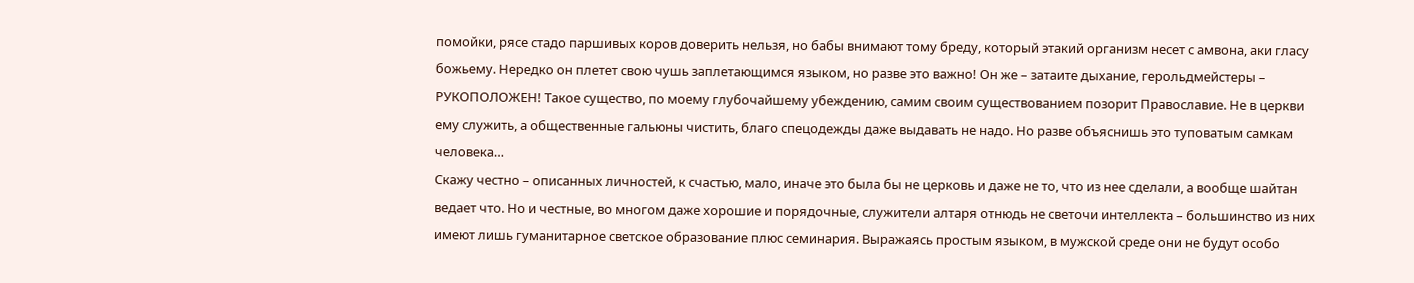помойки, рясе стадо паршивых коров доверить нельзя, но бабы внимают тому бреду, который этакий организм несет с амвона, аки гласу божьему. Нередко он плетет свою чушь заплетающимся языком, но разве это важно! Он же – затаите дыхание, герольдмейстеры – РУКОПОЛОЖЕН! Такое существо, по моему глубочайшему убеждению, самим своим существованием позорит Православие. Не в церкви ему служить, а общественные гальюны чистить, благо спецодежды даже выдавать не надо. Но разве объяснишь это туповатым самкам человека…
Скажу честно – описанных личностей, к счастью, мало, иначе это была бы не церковь и даже не то, что из нее сделали, а вообще шайтан ведает что. Но и честные, во многом даже хорошие и порядочные, служители алтаря отнюдь не светочи интеллекта – большинство из них имеют лишь гуманитарное светское образование плюс семинария. Выражаясь простым языком, в мужской среде они не будут особо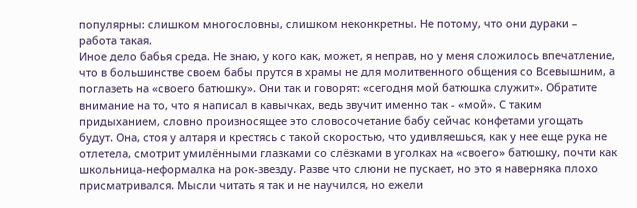популярны: слишком многословны, слишком неконкретны. Не потому, что они дураки – работа такая.
Иное дело бабья среда. Не знаю, у кого как, может, я неправ, но у меня сложилось впечатление, что в большинстве своем бабы прутся в храмы не для молитвенного общения со Всевышним, а поглазеть на «своего батюшку». Они так и говорят: «сегодня мой батюшка служит». Обратите внимание на то, что я написал в кавычках, ведь звучит именно так - «мой». С таким придыханием, словно произносящее это словосочетание бабу сейчас конфетами угощать будут. Она, стоя у алтаря и крестясь с такой скоростью, что удивляешься, как у нее еще рука не отлетела, смотрит умилёнными глазками со слёзками в уголках на «своего» батюшку, почти как школьница-неформалка на рок-звезду. Разве что слюни не пускает, но это я наверняка плохо присматривался. Мысли читать я так и не научился, но ежели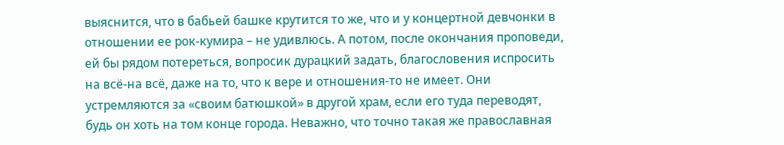выяснится, что в бабьей башке крутится то же, что и у концертной девчонки в отношении ее рок-кумира – не удивлюсь. А потом, после окончания проповеди, ей бы рядом потереться, вопросик дурацкий задать, благословения испросить на всё-на всё, даже на то, что к вере и отношения-то не имеет. Они устремляются за «своим батюшкой» в другой храм, если его туда переводят, будь он хоть на том конце города. Неважно, что точно такая же православная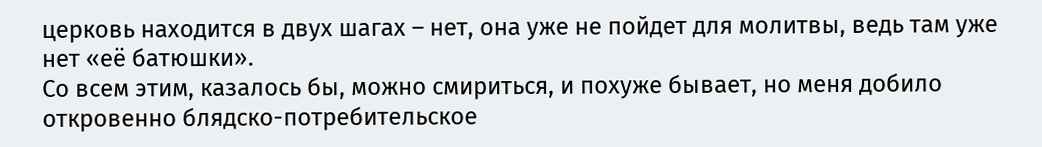церковь находится в двух шагах – нет, она уже не пойдет для молитвы, ведь там уже нет «её батюшки».
Со всем этим, казалось бы, можно смириться, и похуже бывает, но меня добило откровенно блядско-потребительское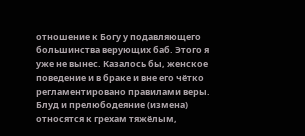отношение к Богу у подавляющего большинства верующих баб. Этого я уже не вынес. Казалось бы, женское поведение и в браке и вне его чётко регламентировано правилами веры. Блуд и прелюбодеяние (измена) относятся к грехам тяжёлым,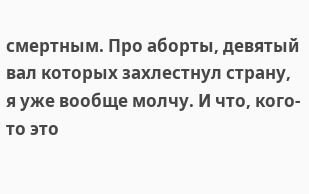смертным. Про аборты, девятый вал которых захлестнул страну, я уже вообще молчу. И что, кого-то это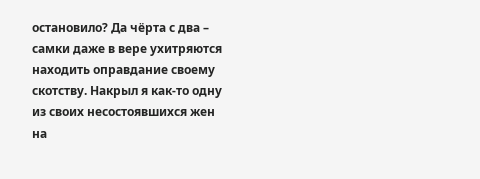остановило? Да чёрта с два – самки даже в вере ухитряются находить оправдание своему скотству. Накрыл я как-то одну из своих несостоявшихся жен на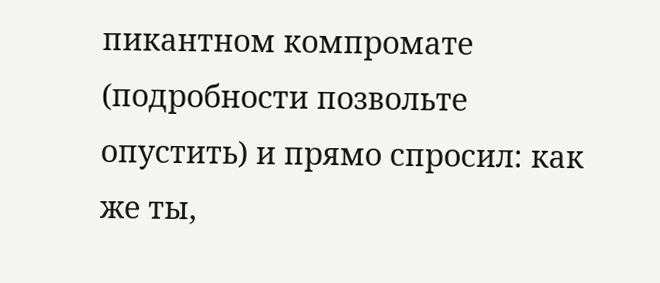пикантном компромате (подробности позвольте опустить) и прямо спросил: как же ты,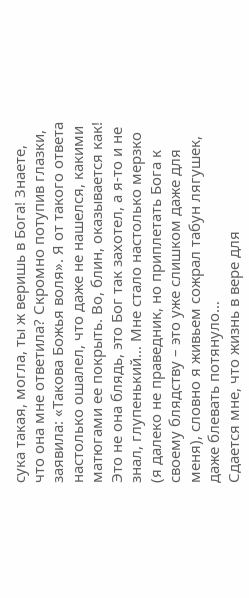сука такая, могла, ты ж веришь в Бога! Знаете, что она мне ответила? Скромно потупив глазки, заявила: «Такова Божья воля». Я от такого ответа настолько ошалел, что даже не нашелся, какими матюгами ее покрыть. Во, блин, оказывается как! Это не она блядь, это Бог так захотел, а я-то и не знал, глупенький… Мне стало настолько мерзко (я далеко не праведник, но приплетать Бога к своему блядству – это уже слишком даже для меня), словно я живьем сожрал табун лягушек, даже блевать потянуло…
Сдается мне, что жизнь в вере для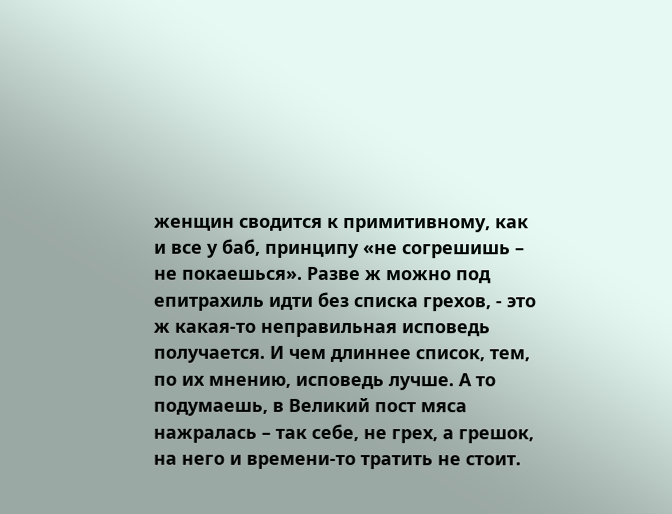женщин сводится к примитивному, как и все у баб, принципу «не согрешишь – не покаешься». Разве ж можно под епитрахиль идти без списка грехов, - это ж какая-то неправильная исповедь получается. И чем длиннее список, тем, по их мнению, исповедь лучше. А то подумаешь, в Великий пост мяса нажралась – так себе, не грех, а грешок, на него и времени-то тратить не стоит.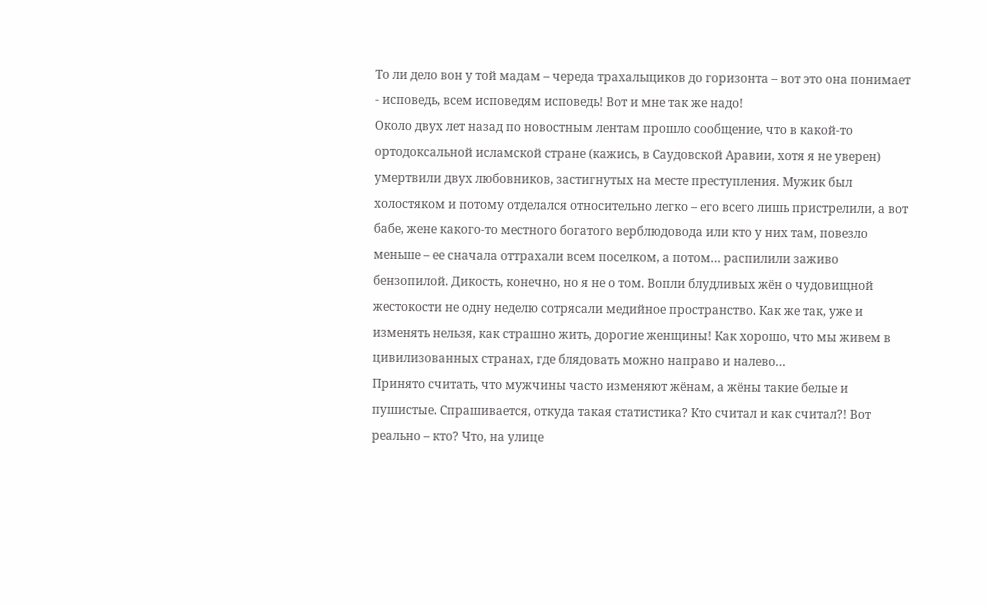То ли дело вон у той мадам – череда трахальщиков до горизонта – вот это она понимает - исповедь, всем исповедям исповедь! Вот и мне так же надо!
Около двух лет назад по новостным лентам прошло сообщение, что в какой-то ортодоксальной исламской стране (кажись, в Саудовской Аравии, хотя я не уверен) умертвили двух любовников, застигнутых на месте преступления. Мужик был холостяком и потому отделался относительно легко – его всего лишь пристрелили, а вот бабе, жене какого-то местного богатого верблюдовода или кто у них там, повезло меньше – ее сначала оттрахали всем поселком, а потом… распилили заживо бензопилой. Дикость, конечно, но я не о том. Вопли блудливых жён о чудовищной жестокости не одну неделю сотрясали медийное пространство. Как же так, уже и изменять нельзя, как страшно жить, дорогие женщины! Как хорошо, что мы живем в цивилизованных странах, где блядовать можно направо и налево…
Принято считать, что мужчины часто изменяют жёнам, а жёны такие белые и пушистые. Спрашивается, откуда такая статистика? Кто считал и как считал?! Вот реально – кто? Что, на улице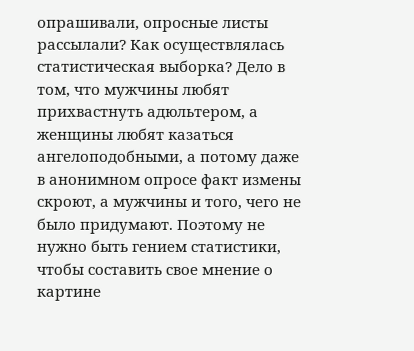опрашивали, опросные листы рассылали? Как осуществлялась статистическая выборка? Дело в том, что мужчины любят прихвастнуть адюльтером, а женщины любят казаться ангелоподобными, а потому даже в анонимном опросе факт измены скроют, а мужчины и того, чего не было придумают. Поэтому не нужно быть гением статистики, чтобы составить свое мнение о картине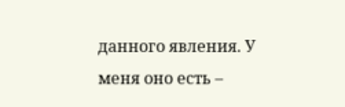данного явления. У меня оно есть –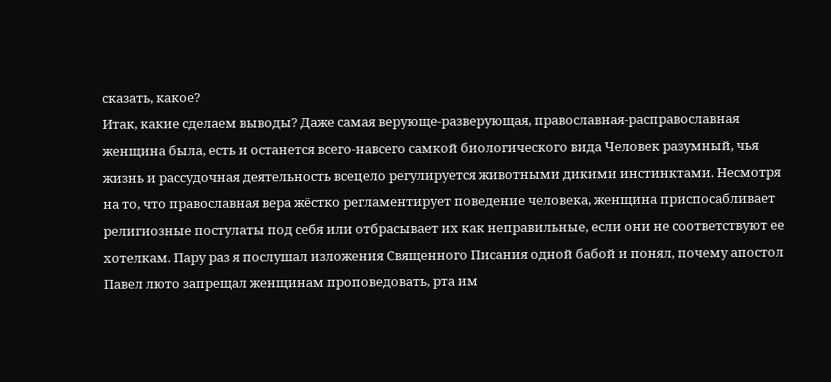сказать, какое?
Итак, какие сделаем выводы? Даже самая верующе-разверующая, православная-расправославная женщина была, есть и останется всего-навсего самкой биологического вида Человек разумный, чья жизнь и рассудочная деятельность всецело регулируется животными дикими инстинктами. Несмотря на то, что православная вера жёстко регламентирует поведение человека, женщина приспосабливает религиозные постулаты под себя или отбрасывает их как неправильные, если они не соответствуют ее хотелкам. Пару раз я послушал изложения Священного Писания одной бабой и понял, почему апостол Павел люто запрещал женщинам проповедовать, рта им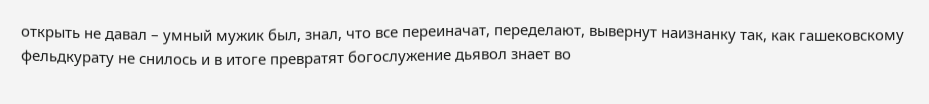открыть не давал – умный мужик был, знал, что все переиначат, переделают, вывернут наизнанку так, как гашековскому фельдкурату не снилось и в итоге превратят богослужение дьявол знает во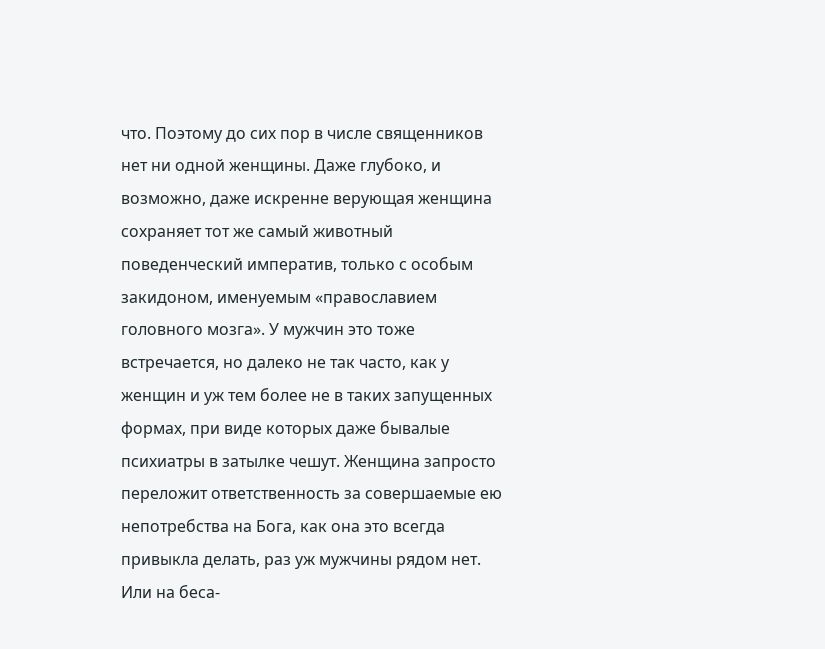что. Поэтому до сих пор в числе священников нет ни одной женщины. Даже глубоко, и возможно, даже искренне верующая женщина сохраняет тот же самый животный поведенческий императив, только с особым закидоном, именуемым «православием головного мозга». У мужчин это тоже встречается, но далеко не так часто, как у женщин и уж тем более не в таких запущенных формах, при виде которых даже бывалые психиатры в затылке чешут. Женщина запросто переложит ответственность за совершаемые ею непотребства на Бога, как она это всегда привыкла делать, раз уж мужчины рядом нет. Или на беса-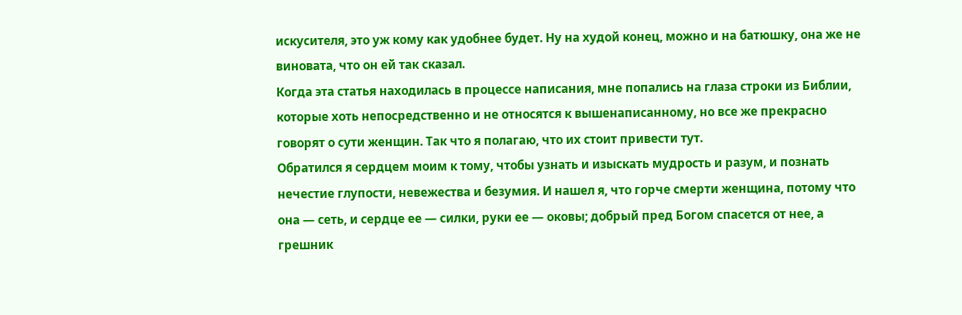искусителя, это уж кому как удобнее будет. Ну на худой конец, можно и на батюшку, она же не виновата, что он ей так сказал.
Когда эта статья находилась в процессе написания, мне попались на глаза строки из Библии, которые хоть непосредственно и не относятся к вышенаписанному, но все же прекрасно говорят о сути женщин. Так что я полагаю, что их стоит привести тут.
Обратился я сердцем моим к тому, чтобы узнать и изыскать мудрость и разум, и познать нечестие глупости, невежества и безумия. И нашел я, что горче смерти женщина, потому что она — сеть, и сердце ее — силки, руки ее — оковы; добрый пред Богом спасется от нее, а грешник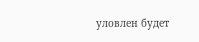уловлен будет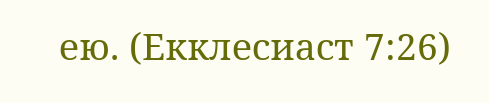ею. (Екклесиаст 7:26)